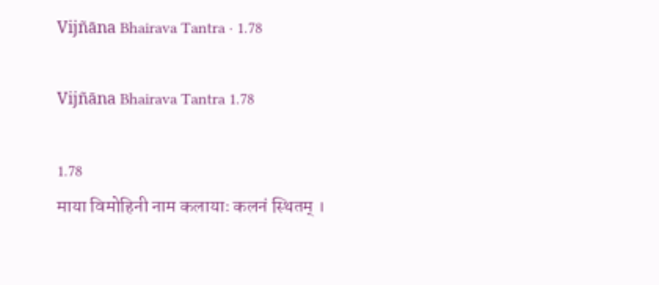Vijñāna Bhairava Tantra · 1.78

Vijñāna Bhairava Tantra 1.78

1.78
माया विमोहिनी नाम कलायाः कलनं स्थितम् ।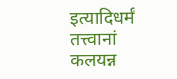इत्यादिधर्मं तत्त्वानां कलयन्न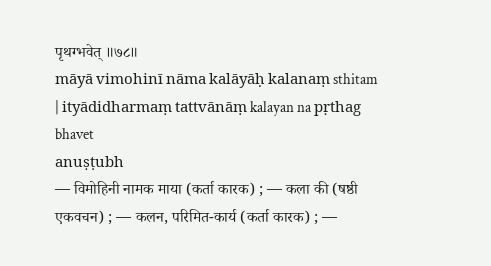पृथग्भवेत् ॥७८॥
māyā vimohinī nāma kalāyāḥ kalanaṃ sthitam | ityādidharmaṃ tattvānāṃ kalayan na pṛthag bhavet
anuṣṭubh
— विमोहिनी नामक माया (कर्ता कारक) ; — कला की (षष्ठी एकवचन) ; — कलन, परिमित-कार्य (कर्ता कारक) ; —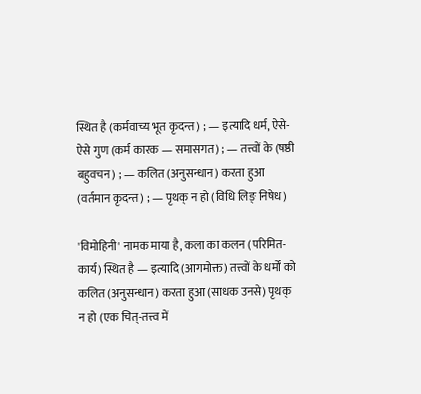स्थित है (कर्मवाच्य भूत कृदन्त) ; — इत्यादि धर्म, ऐसे-ऐसे गुण (कर्म कारक — समासगत) ; — तत्त्वों के (षष्ठी बहुवचन) ; — कलित (अनुसन्धान) करता हुआ (वर्तमान कृदन्त) ; — पृथक् न हो (विधि लिङ् निषेध)

'विमोहिनी' नामक माया है, कला का कलन (परिमित-कार्य) स्थित है — इत्यादि (आगमोक्त) तत्त्वों के धर्मों को कलित (अनुसन्धान) करता हुआ (साधक उनसे) पृथक् न हो (एक चित्-तत्त्व में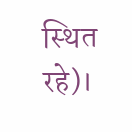स्थित रहे)।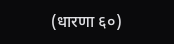(धारणा ६०)